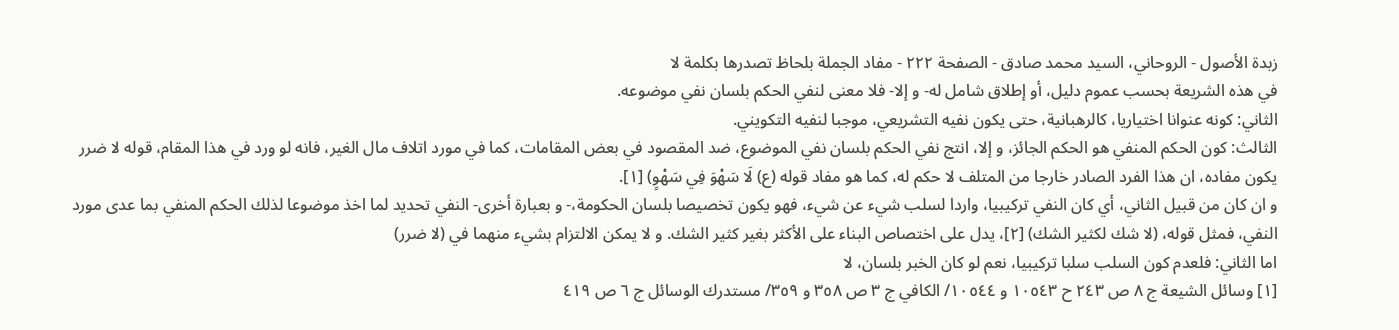زبدة الأصول - الروحاني، السيد محمد صادق - الصفحة ٢٢٢ - مفاد الجملة بلحاظ تصدرها بكلمة لا
في هذه الشريعة بحسب عموم دليل، أو إطلاق شامل له- و إلا- فلا معنى لنفي الحكم بلسان نفي موضوعه.
الثاني: كونه عنوانا اختياريا، كالرهبانية، حتى يكون نفيه التشريعي، موجبا لنفيه التكويني.
الثالث: كون الحكم المنفي هو الحكم الجائز، و إلا، انتج نفي الحكم بلسان نفي الموضوع، ضد المقصود في بعض المقامات، كما في مورد اتلاف مال الغير، فانه لو ورد في هذا المقام، قوله لا ضرر يكون مفاده، ان هذا الفرد الصادر خارجا من المتلف لا حكم له، كما هو مفاد قوله (ع) لَا سَهْوَ فِي سَهْوٍ) [١].
و ان كان من قبيل الثاني، أي كان النفي تركيبيا، واردا لسلب شيء عن شيء، فهو يكون تخصيصا بلسان الحكومة،- و بعبارة أخرى- النفي تحديد لما اخذ موضوعا لذلك الحكم المنفي بما عدى مورد النفي، فمثل قوله، (لا شك لكثير الشك) [٢]، يدل على اختصاص البناء على الأكثر بغير كثير الشك. و لا يمكن الالتزام بشيء منهما في (لا ضرر)
اما الثاني: فلعدم كون السلب سلبا تركيبيا، نعم لو كان الخبر بلسان، لا
[١] وسائل الشيعة ج ٨ ص ٢٤٣ ح ١٠٥٤٣ و ١٠٥٤٤/ الكافي ج ٣ ص ٣٥٨ و ٣٥٩/ مستدرك الوسائل ج ٦ ص ٤١٩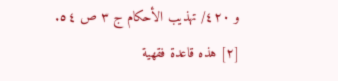و ٤٢٠/ تهذيب الأحكام ج ٣ ص ٥٤.
[٢] هذه قاعدة فقهية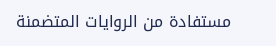مستفادة من الروايات المتضمنة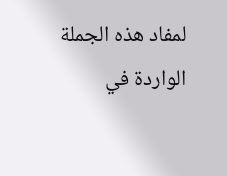لمفاد هذه الجملة الواردة في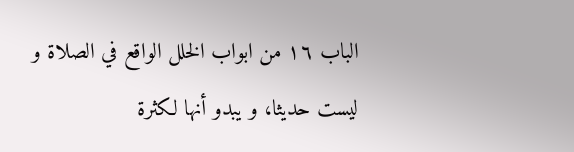الباب ١٦ من ابواب الخلل الواقع في الصلاة و ليست حديثا، و يبدو أنها لكثرة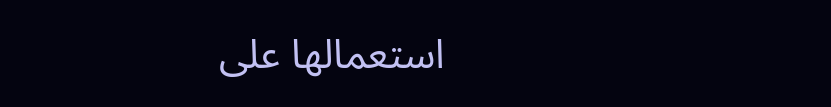استعمالها على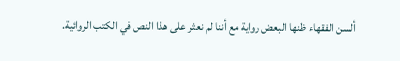ألسن الفقهاء ظنها البعض رواية مع أننا لم نعثر على هذا النص في الكتب الروائية.